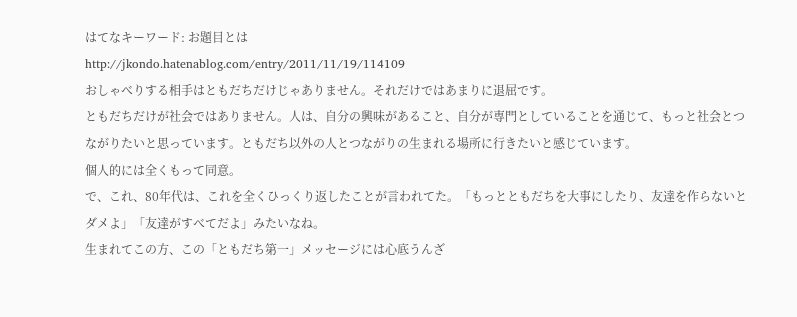はてなキーワード: お題目とは
http://jkondo.hatenablog.com/entry/2011/11/19/114109
おしゃべりする相手はともだちだけじゃありません。それだけではあまりに退屈です。
ともだちだけが社会ではありません。人は、自分の興味があること、自分が専門としていることを通じて、もっと社会とつながりたいと思っています。ともだち以外の人とつながりの生まれる場所に行きたいと感じています。
個人的には全くもって同意。
で、これ、80年代は、これを全くひっくり返したことが言われてた。「もっとともだちを大事にしたり、友達を作らないとダメよ」「友達がすべてだよ」みたいなね。
生まれてこの方、この「ともだち第一」メッセージには心底うんざ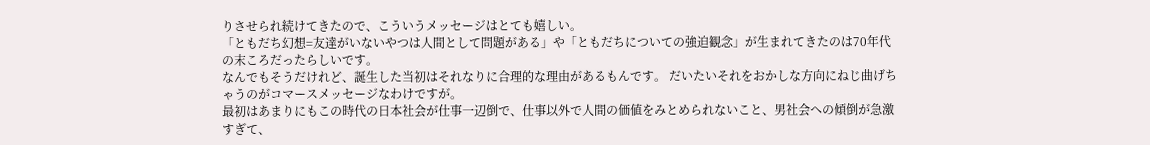りさせられ続けてきたので、こういうメッセージはとても嬉しい。
「ともだち幻想=友達がいないやつは人間として問題がある」や「ともだちについての強迫観念」が生まれてきたのは70年代の末ころだったらしいです。
なんでもそうだけれど、誕生した当初はそれなりに合理的な理由があるもんです。 だいたいそれをおかしな方向にねじ曲げちゃうのがコマースメッセージなわけですが。
最初はあまりにもこの時代の日本社会が仕事一辺倒で、仕事以外で人間の価値をみとめられないこと、男社会への傾倒が急激すぎて、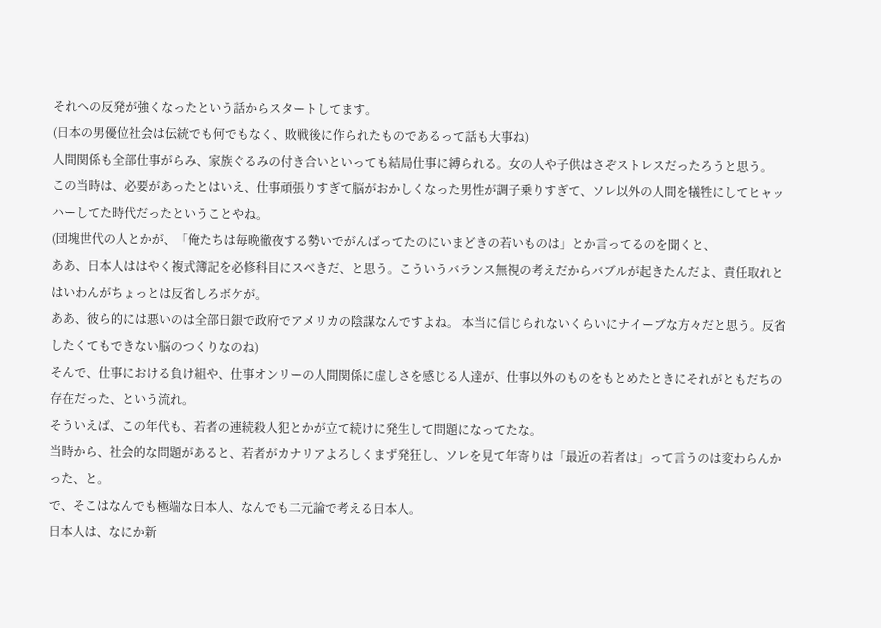それへの反発が強くなったという話からスタートしてます。
(日本の男優位社会は伝統でも何でもなく、敗戦後に作られたものであるって話も大事ね)
人間関係も全部仕事がらみ、家族ぐるみの付き合いといっても結局仕事に縛られる。女の人や子供はさぞストレスだったろうと思う。
この当時は、必要があったとはいえ、仕事頑張りすぎて脳がおかしくなった男性が調子乗りすぎて、ソレ以外の人間を犠牲にしてヒャッハーしてた時代だったということやね。
(団塊世代の人とかが、「俺たちは毎晩徹夜する勢いでがんばってたのにいまどきの若いものは」とか言ってるのを聞くと、
ああ、日本人ははやく複式簿記を必修科目にスべきだ、と思う。こういうバランス無視の考えだからバブルが起きたんだよ、責任取れとはいわんがちょっとは反省しろボケが。
ああ、彼ら的には悪いのは全部日銀で政府でアメリカの陰謀なんですよね。 本当に信じられないくらいにナイーブな方々だと思う。反省したくてもできない脳のつくりなのね)
そんで、仕事における負け組や、仕事オンリーの人間関係に虚しさを感じる人達が、仕事以外のものをもとめたときにそれがともだちの存在だった、という流れ。
そういえば、この年代も、若者の連続殺人犯とかが立て続けに発生して問題になってたな。
当時から、社会的な問題があると、若者がカナリアよろしくまず発狂し、ソレを見て年寄りは「最近の若者は」って言うのは変わらんかった、と。
で、そこはなんでも極端な日本人、なんでも二元論で考える日本人。
日本人は、なにか新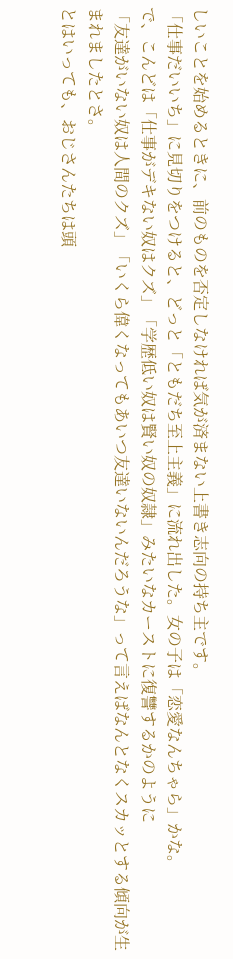しいことを始めるときに、前のものを否定しなければ気が済まない上書き志向の持ち主です。
「仕事だいいち」に見切りをつけると、どっと「ともだち至上主義」に流れ出した。女の子は「恋愛なんちゃら」かな。
で、こんどは「仕事がデキない奴はクズ」「学歴低い奴は賢い奴の奴隷」みたいなカーストに復讐するかのように
「友達がいない奴は人間のクズ」「いくら偉くなってもあいつ友達いないんだろうな」って言えばなんとなくスカッとする傾向が生まれましたとさ。
とはいっても、おじさんたちは頭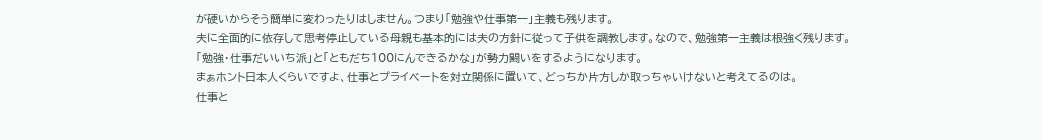が硬いからそう簡単に変わったりはしません。つまり「勉強や仕事第一」主義も残ります。
夫に全面的に依存して思考停止している母親も基本的には夫の方針に従って子供を調教します。なので、勉強第一主義は根強く残ります。
「勉強・仕事だいいち派」と「ともだち100にんできるかな」が勢力闘いをするようになります。
まぁホント日本人くらいですよ、仕事とプライベートを対立関係に置いて、どっちか片方しか取っちゃいけないと考えてるのは。
仕事と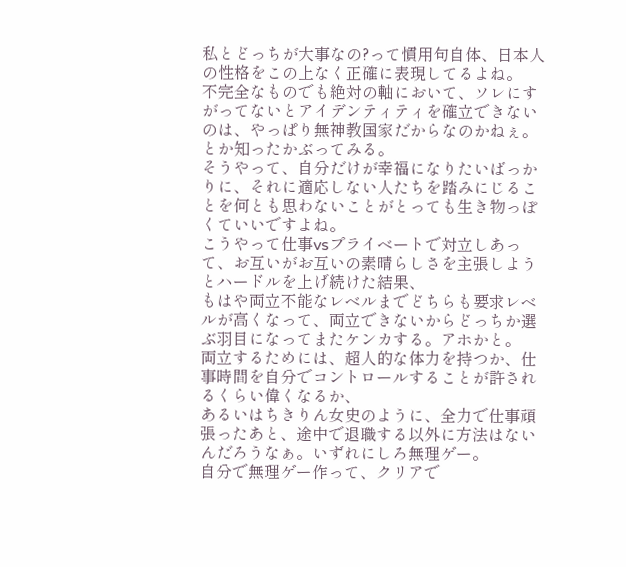私とどっちが大事なの?って慣用句自体、日本人の性格をこの上なく正確に表現してるよね。
不完全なものでも絶対の軸において、ソレにすがってないとアイデンティティを確立できないのは、やっぱり無神教国家だからなのかねぇ。とか知ったかぶってみる。
そうやって、自分だけが幸福になりたいばっかりに、それに適応しない人たちを踏みにじることを何とも思わないことがとっても生き物っぽくていいですよね。
こうやって仕事vsプライベートで対立しあって、お互いがお互いの素晴らしさを主張しようとハードルを上げ続けた結果、
もはや両立不能なレベルまでどちらも要求レベルが高くなって、両立できないからどっちか選ぶ羽目になってまたケンカする。アホかと。
両立するためには、超人的な体力を持つか、仕事時間を自分でコントロールすることが許されるくらい偉くなるか、
あるいはちきりん女史のように、全力で仕事頑張ったあと、途中で退職する以外に方法はないんだろうなぁ。いずれにしろ無理ゲー。
自分で無理ゲー作って、クリアで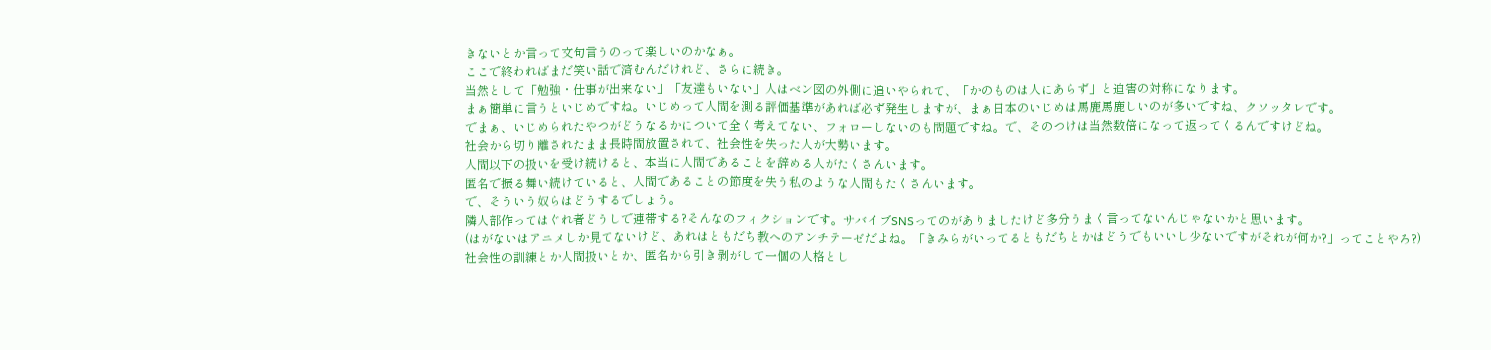きないとか言って文句言うのって楽しいのかなぁ。
ここで終わればまだ笑い話で済むんだけれど、さらに続き。
当然として「勉強・仕事が出来ない」「友達もいない」人はベン図の外側に追いやられて、「かのものは人にあらず」と迫害の対称になります。
まぁ簡単に言うといじめですね。いじめって人間を測る評価基準があれば必ず発生しますが、まぁ日本のいじめは馬鹿馬鹿しいのが多いですね、クソッタレです。
でまぁ、いじめられたやつがどうなるかについて全く考えてない、フォローしないのも問題ですね。で、そのつけは当然数倍になって返ってくるんですけどね。
社会から切り離されたまま長時間放置されて、社会性を失った人が大勢います。
人間以下の扱いを受け続けると、本当に人間であることを辞める人がたくさんいます。
匿名で振る舞い続けていると、人間であることの節度を失う私のような人間もたくさんいます。
で、そういう奴らはどうするでしょう。
隣人部作ってはぐれ者どうしで連帯する?そんなのフィクションです。サバイブSNSってのがありましたけど多分うまく言ってないんじゃないかと思います。
(はがないはアニメしか見てないけど、あれはともだち教へのアンチテーゼだよね。「きみらがいってるともだちとかはどうでもいいし少ないですがそれが何か?」ってことやろ?)
社会性の訓練とか人間扱いとか、匿名から引き剥がして一個の人格とし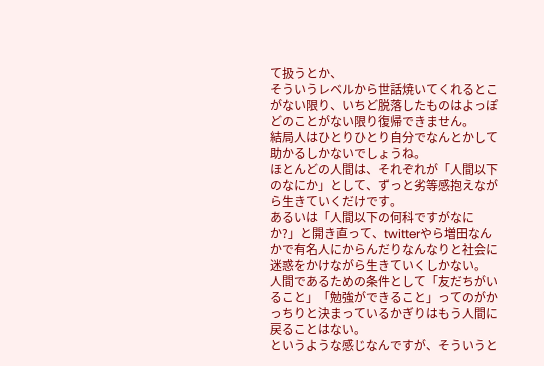て扱うとか、
そういうレベルから世話焼いてくれるとこがない限り、いちど脱落したものはよっぽどのことがない限り復帰できません。
結局人はひとりひとり自分でなんとかして助かるしかないでしょうね。
ほとんどの人間は、それぞれが「人間以下のなにか」として、ずっと劣等感抱えながら生きていくだけです。
あるいは「人間以下の何科ですがなにか?」と開き直って、twitterやら増田なんかで有名人にからんだりなんなりと社会に迷惑をかけながら生きていくしかない。
人間であるための条件として「友だちがいること」「勉強ができること」ってのがかっちりと決まっているかぎりはもう人間に戻ることはない。
というような感じなんですが、そういうと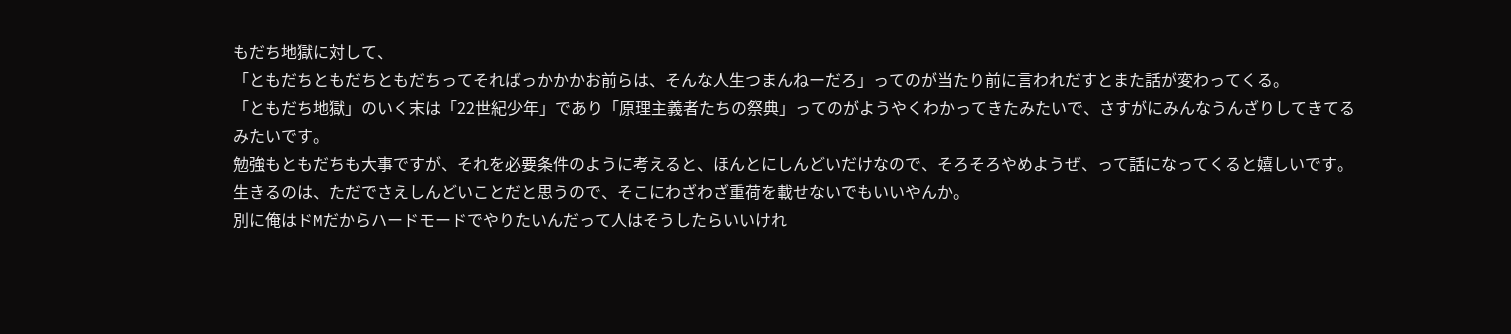もだち地獄に対して、
「ともだちともだちともだちってそればっかかかお前らは、そんな人生つまんねーだろ」ってのが当たり前に言われだすとまた話が変わってくる。
「ともだち地獄」のいく末は「22世紀少年」であり「原理主義者たちの祭典」ってのがようやくわかってきたみたいで、さすがにみんなうんざりしてきてるみたいです。
勉強もともだちも大事ですが、それを必要条件のように考えると、ほんとにしんどいだけなので、そろそろやめようぜ、って話になってくると嬉しいです。
生きるのは、ただでさえしんどいことだと思うので、そこにわざわざ重荷を載せないでもいいやんか。
別に俺はドMだからハードモードでやりたいんだって人はそうしたらいいけれ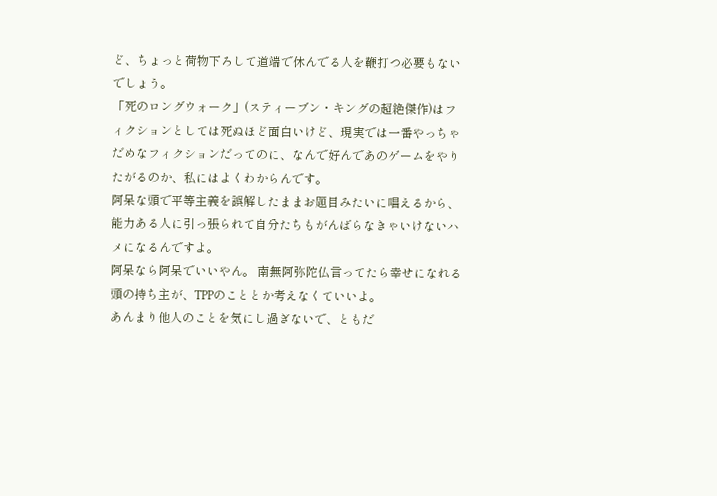ど、ちょっと荷物下ろして道端で休んでる人を鞭打つ必要もないでしょう。
「死のロングウォーク」(スティーブン・キングの超絶傑作)はフィクションとしては死ぬほど面白いけど、現実では一番やっちゃだめなフィクションだってのに、なんで好んであのゲームをやりたがるのか、私にはよくわからんです。
阿呆な頭で平等主義を誤解したままお題目みたいに唱えるから、能力ある人に引っ張られて自分たちもがんばらなきゃいけないハメになるんですよ。
阿呆なら阿呆でいいやん。 南無阿弥陀仏言ってたら幸せになれる頭の持ち主が、TPPのこととか考えなくていいよ。
あんまり他人のことを気にし過ぎないで、ともだ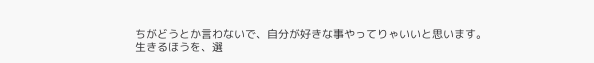ちがどうとか言わないで、自分が好きな事やってりゃいいと思います。
生きるほうを、選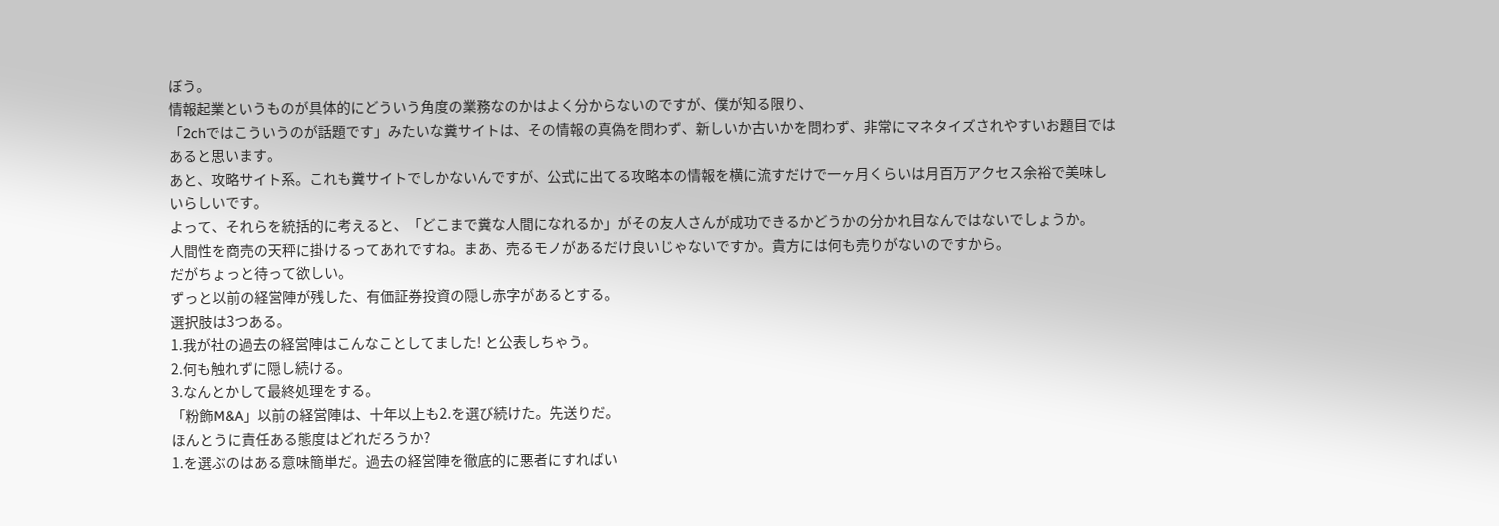ぼう。
情報起業というものが具体的にどういう角度の業務なのかはよく分からないのですが、僕が知る限り、
「2chではこういうのが話題です」みたいな糞サイトは、その情報の真偽を問わず、新しいか古いかを問わず、非常にマネタイズされやすいお題目ではあると思います。
あと、攻略サイト系。これも糞サイトでしかないんですが、公式に出てる攻略本の情報を横に流すだけで一ヶ月くらいは月百万アクセス余裕で美味しいらしいです。
よって、それらを統括的に考えると、「どこまで糞な人間になれるか」がその友人さんが成功できるかどうかの分かれ目なんではないでしょうか。
人間性を商売の天秤に掛けるってあれですね。まあ、売るモノがあるだけ良いじゃないですか。貴方には何も売りがないのですから。
だがちょっと待って欲しい。
ずっと以前の経営陣が残した、有価証券投資の隠し赤字があるとする。
選択肢は3つある。
1.我が社の過去の経営陣はこんなことしてました! と公表しちゃう。
2.何も触れずに隠し続ける。
3.なんとかして最終処理をする。
「粉飾M&A」以前の経営陣は、十年以上も2.を選び続けた。先送りだ。
ほんとうに責任ある態度はどれだろうか?
1.を選ぶのはある意味簡単だ。過去の経営陣を徹底的に悪者にすればい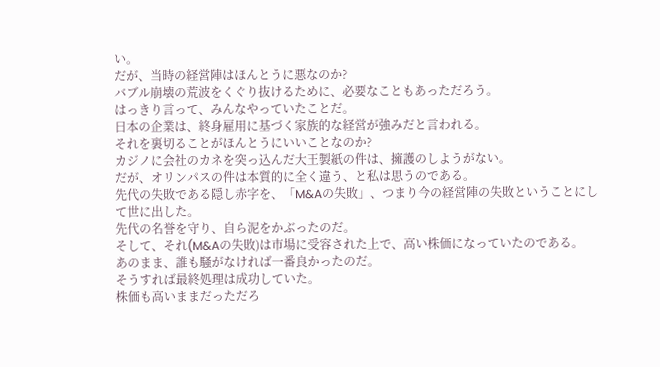い。
だが、当時の経営陣はほんとうに悪なのか?
バブル崩壊の荒波をくぐり抜けるために、必要なこともあっただろう。
はっきり言って、みんなやっていたことだ。
日本の企業は、終身雇用に基づく家族的な経営が強みだと言われる。
それを裏切ることがほんとうにいいことなのか?
カジノに会社のカネを突っ込んだ大王製紙の件は、擁護のしようがない。
だが、オリンパスの件は本質的に全く違う、と私は思うのである。
先代の失敗である隠し赤字を、「M&Aの失敗」、つまり今の経営陣の失敗ということにして世に出した。
先代の名誉を守り、自ら泥をかぶったのだ。
そして、それ(M&Aの失敗)は市場に受容された上で、高い株価になっていたのである。
あのまま、誰も騒がなければ一番良かったのだ。
そうすれば最終処理は成功していた。
株価も高いままだっただろ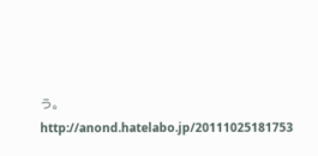う。
http://anond.hatelabo.jp/20111025181753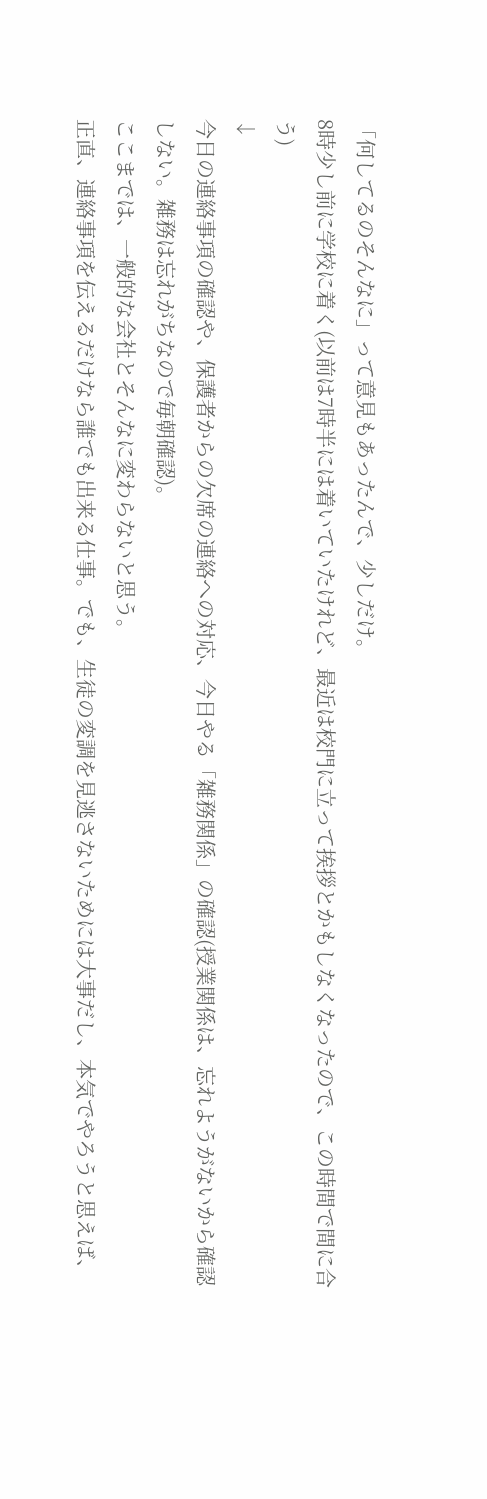「何してるのそんなに」って意見もあったんで、少しだけ。
8時少し前に学校に着く(以前は7時半には着いていたけれど、最近は校門に立って挨拶とかもしなくなったので、この時間で間に合う)
↓
今日の連絡事項の確認や、保護者からの欠席の連絡への対応、今日やる「雑務関係」の確認(授業関係は、忘れようがないから確認しない。雑務は忘れがちなので毎朝確認)。
ここまでは、一般的な会社とそんなに変わらないと思う。
正直、連絡事項を伝えるだけなら誰でも出来る仕事。でも、生徒の変調を見逃さないためには大事だし、本気でやろうと思えば、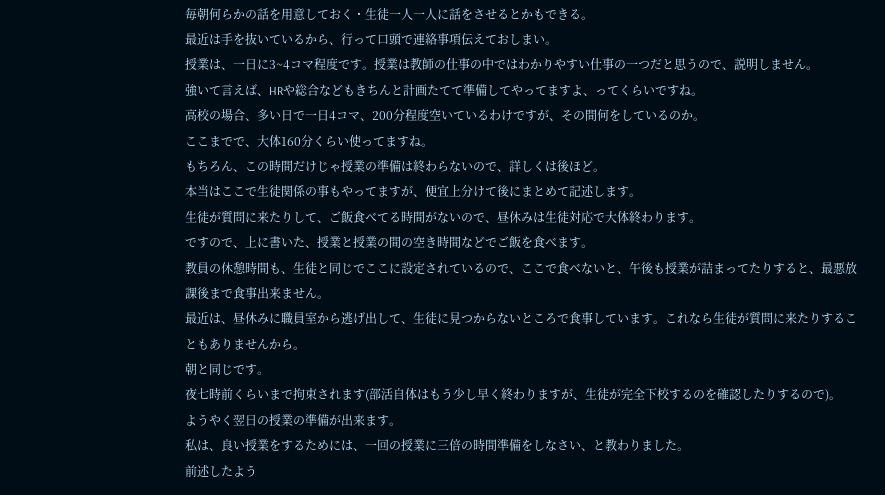毎朝何らかの話を用意しておく・生徒一人一人に話をさせるとかもできる。
最近は手を抜いているから、行って口頭で連絡事項伝えておしまい。
授業は、一日に3~4コマ程度です。授業は教師の仕事の中ではわかりやすい仕事の一つだと思うので、説明しません。
強いて言えば、HRや総合などもきちんと計画たてて準備してやってますよ、ってくらいですね。
高校の場合、多い日で一日4コマ、200分程度空いているわけですが、その間何をしているのか。
ここまでで、大体160分くらい使ってますね。
もちろん、この時間だけじゃ授業の準備は終わらないので、詳しくは後ほど。
本当はここで生徒関係の事もやってますが、便宜上分けて後にまとめて記述します。
生徒が質問に来たりして、ご飯食べてる時間がないので、昼休みは生徒対応で大体終わります。
ですので、上に書いた、授業と授業の間の空き時間などでご飯を食べます。
教員の休憩時間も、生徒と同じでここに設定されているので、ここで食べないと、午後も授業が詰まってたりすると、最悪放課後まで食事出来ません。
最近は、昼休みに職員室から逃げ出して、生徒に見つからないところで食事しています。これなら生徒が質問に来たりすることもありませんから。
朝と同じです。
夜七時前くらいまで拘束されます(部活自体はもう少し早く終わりますが、生徒が完全下校するのを確認したりするので)。
ようやく翌日の授業の準備が出来ます。
私は、良い授業をするためには、一回の授業に三倍の時間準備をしなさい、と教わりました。
前述したよう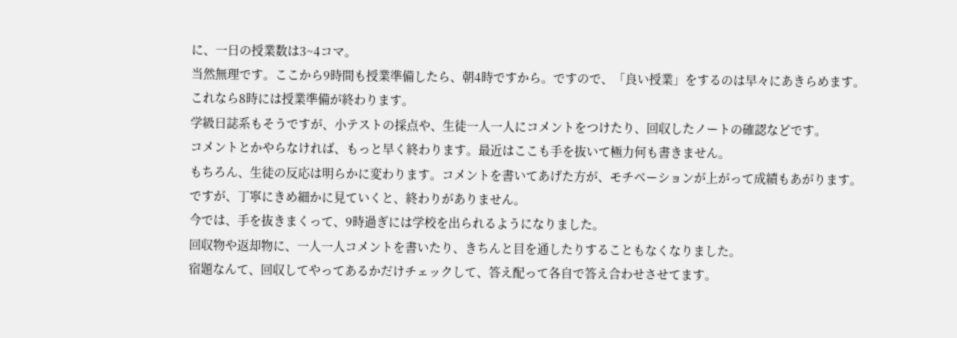に、一日の授業数は3~4コマ。
当然無理です。ここから9時間も授業準備したら、朝4時ですから。ですので、「良い授業」をするのは早々にあきらめます。
これなら8時には授業準備が終わります。
学級日誌系もそうですが、小テストの採点や、生徒一人一人にコメントをつけたり、回収したノートの確認などです。
コメントとかやらなければ、もっと早く終わります。最近はここも手を抜いて極力何も書きません。
もちろん、生徒の反応は明らかに変わります。コメントを書いてあげた方が、モチベーションが上がって成績もあがります。
ですが、丁寧にきめ細かに見ていくと、終わりがありません。
今では、手を抜きまくって、9時過ぎには学校を出られるようになりました。
回収物や返却物に、一人一人コメントを書いたり、きちんと目を通したりすることもなくなりました。
宿題なんて、回収してやってあるかだけチェックして、答え配って各自で答え合わせさせてます。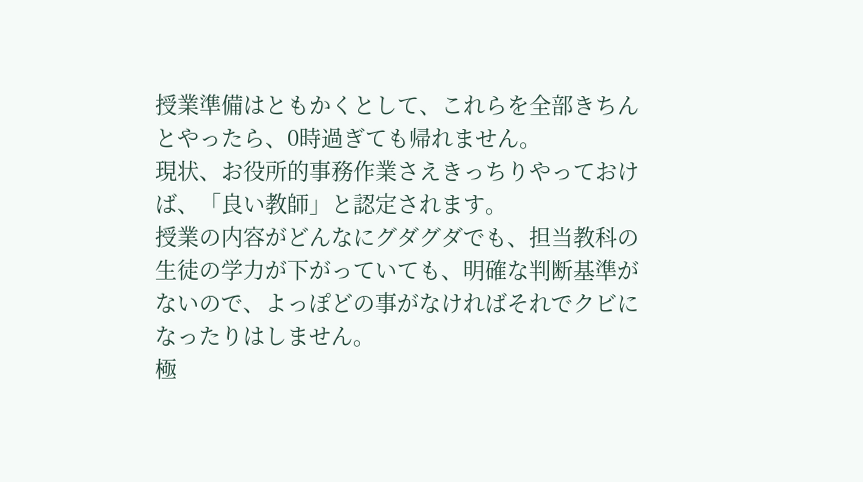授業準備はともかくとして、これらを全部きちんとやったら、0時過ぎても帰れません。
現状、お役所的事務作業さえきっちりやっておけば、「良い教師」と認定されます。
授業の内容がどんなにグダグダでも、担当教科の生徒の学力が下がっていても、明確な判断基準がないので、よっぽどの事がなければそれでクビになったりはしません。
極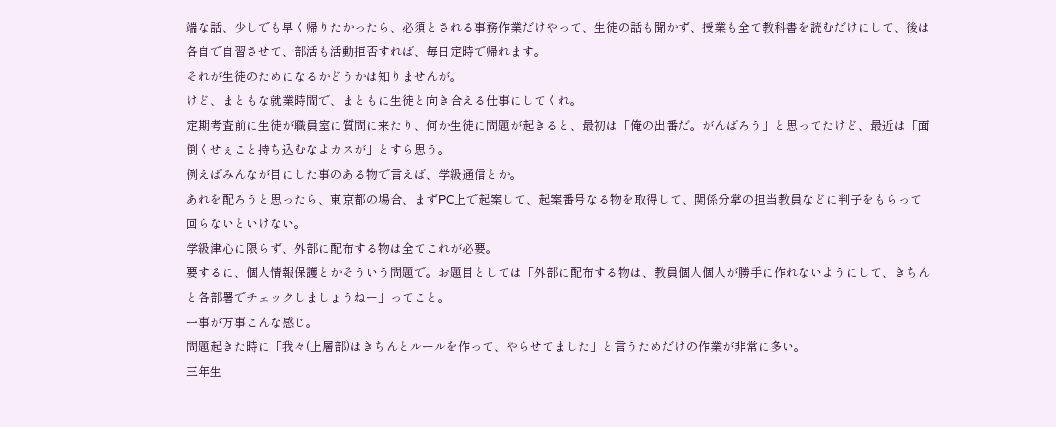端な話、少しでも早く帰りたかったら、必須とされる事務作業だけやって、生徒の話も聞かず、授業も全て教科書を読むだけにして、後は各自で自習させて、部活も活動拒否すれば、毎日定時で帰れます。
それが生徒のためになるかどうかは知りませんが。
けど、まともな就業時間で、まともに生徒と向き合える仕事にしてくれ。
定期考査前に生徒が職員室に質問に来たり、何か生徒に問題が起きると、最初は「俺の出番だ。がんばろう」と思ってたけど、最近は「面倒くせぇこと持ち込むなよカスが」とすら思う。
例えばみんなが目にした事のある物で言えば、学級通信とか。
あれを配ろうと思ったら、東京都の場合、まずPC上で起案して、起案番号なる物を取得して、関係分掌の担当教員などに判子をもらって回らないといけない。
学級津心に限らず、外部に配布する物は全てこれが必要。
要するに、個人情報保護とかそういう問題で。お題目としては「外部に配布する物は、教員個人個人が勝手に作れないようにして、きちんと各部署でチェックしましょうねー」ってこと。
一事が万事こんな感じ。
問題起きた時に「我々(上層部)はきちんとルールを作って、やらせてました」と言うためだけの作業が非常に多い。
三年生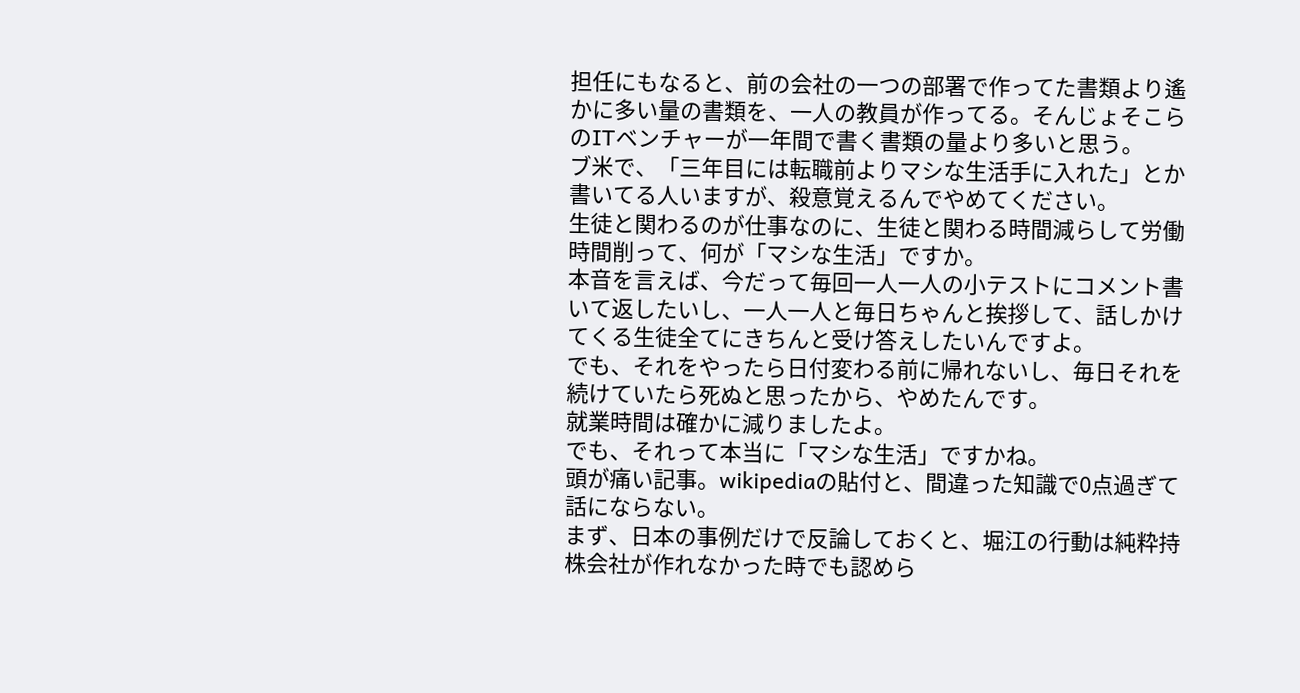担任にもなると、前の会社の一つの部署で作ってた書類より遙かに多い量の書類を、一人の教員が作ってる。そんじょそこらのITベンチャーが一年間で書く書類の量より多いと思う。
ブ米で、「三年目には転職前よりマシな生活手に入れた」とか書いてる人いますが、殺意覚えるんでやめてください。
生徒と関わるのが仕事なのに、生徒と関わる時間減らして労働時間削って、何が「マシな生活」ですか。
本音を言えば、今だって毎回一人一人の小テストにコメント書いて返したいし、一人一人と毎日ちゃんと挨拶して、話しかけてくる生徒全てにきちんと受け答えしたいんですよ。
でも、それをやったら日付変わる前に帰れないし、毎日それを続けていたら死ぬと思ったから、やめたんです。
就業時間は確かに減りましたよ。
でも、それって本当に「マシな生活」ですかね。
頭が痛い記事。wikipediaの貼付と、間違った知識で0点過ぎて話にならない。
まず、日本の事例だけで反論しておくと、堀江の行動は純粋持株会社が作れなかった時でも認めら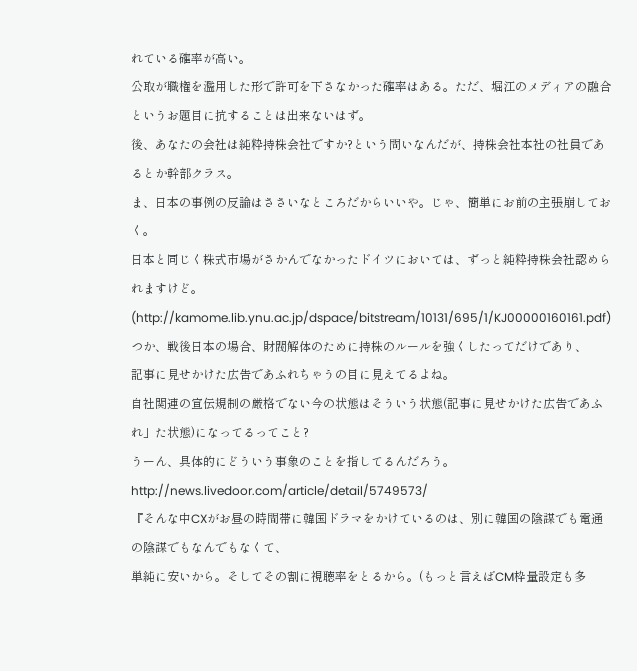れている確率が高い。
公取が職権を濫用した形で許可を下さなかった確率はある。ただ、堀江のメディアの融合というお題目に抗することは出来ないはず。
後、あなたの会社は純粋持株会社ですか?という問いなんだが、持株会社本社の社員であるとか幹部クラス。
ま、日本の事例の反論はささいなところだからいいや。じゃ、簡単にお前の主張崩しておく。
日本と同じく株式市場がさかんでなかったドイツにおいては、ずっと純粋持株会社認められますけど。
(http://kamome.lib.ynu.ac.jp/dspace/bitstream/10131/695/1/KJ00000160161.pdf)
つか、戦後日本の場合、財閥解体のために持株のルールを強くしたってだけであり、
記事に見せかけた広告であふれちゃうの目に見えてるよね。
自社関連の宣伝規制の厳格でない今の状態はそういう状態(記事に見せかけた広告であふれ」た状態)になってるってこと?
うーん、具体的にどういう事象のことを指してるんだろう。
http://news.livedoor.com/article/detail/5749573/
『そんな中CXがお昼の時間帯に韓国ドラマをかけているのは、別に韓国の陰謀でも電通の陰謀でもなんでもなくて、
単純に安いから。そしてその割に視聴率をとるから。(もっと言えばCM枠量設定も多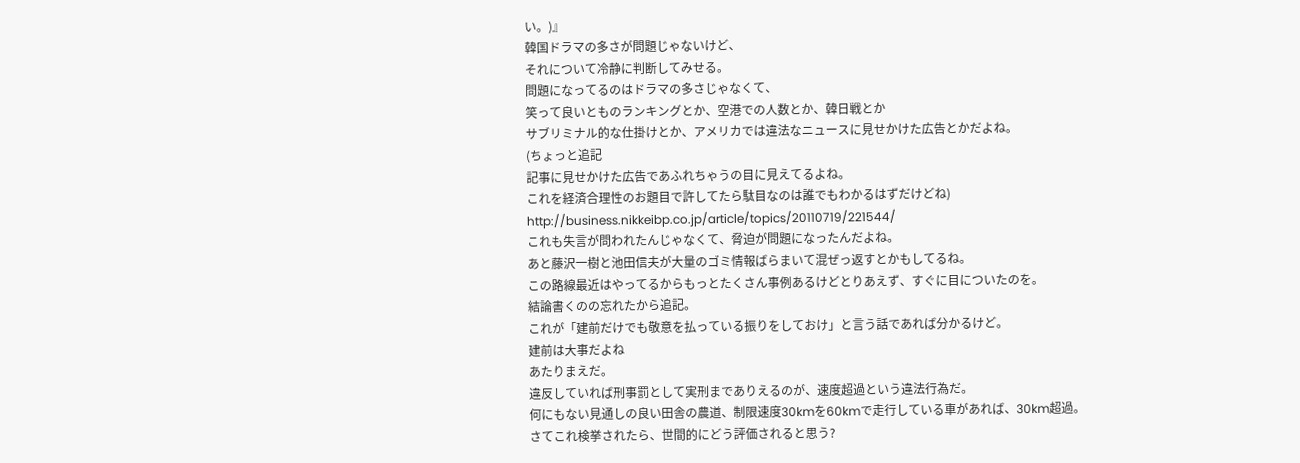い。)』
韓国ドラマの多さが問題じゃないけど、
それについて冷静に判断してみせる。
問題になってるのはドラマの多さじゃなくて、
笑って良いとものランキングとか、空港での人数とか、韓日戦とか
サブリミナル的な仕掛けとか、アメリカでは違法なニュースに見せかけた広告とかだよね。
(ちょっと追記
記事に見せかけた広告であふれちゃうの目に見えてるよね。
これを経済合理性のお題目で許してたら駄目なのは誰でもわかるはずだけどね)
http://business.nikkeibp.co.jp/article/topics/20110719/221544/
これも失言が問われたんじゃなくて、脅迫が問題になったんだよね。
あと藤沢一樹と池田信夫が大量のゴミ情報ばらまいて混ぜっ返すとかもしてるね。
この路線最近はやってるからもっとたくさん事例あるけどとりあえず、すぐに目についたのを。
結論書くのの忘れたから追記。
これが「建前だけでも敬意を払っている振りをしておけ」と言う話であれば分かるけど。
建前は大事だよね
あたりまえだ。
違反していれば刑事罰として実刑までありえるのが、速度超過という違法行為だ。
何にもない見通しの良い田舎の農道、制限速度30kmを60kmで走行している車があれば、30km超過。
さてこれ検挙されたら、世間的にどう評価されると思う?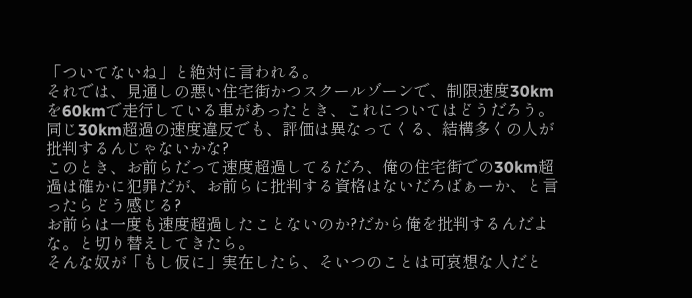「ついてないね」と絶対に言われる。
それでは、見通しの悪い住宅街かつスクールゾーンで、制限速度30kmを60kmで走行している車があったとき、これについてはどうだろう。
同じ30km超過の速度違反でも、評価は異なってくる、結構多くの人が批判するんじゃないかな?
このとき、お前らだって速度超過してるだろ、俺の住宅街での30km超過は確かに犯罪だが、お前らに批判する資格はないだろばぁーか、と言ったらどう感じる?
お前らは一度も速度超過したことないのか?だから俺を批判するんだよな。と切り替えしてきたら。
そんな奴が「もし仮に」実在したら、そいつのことは可哀想な人だと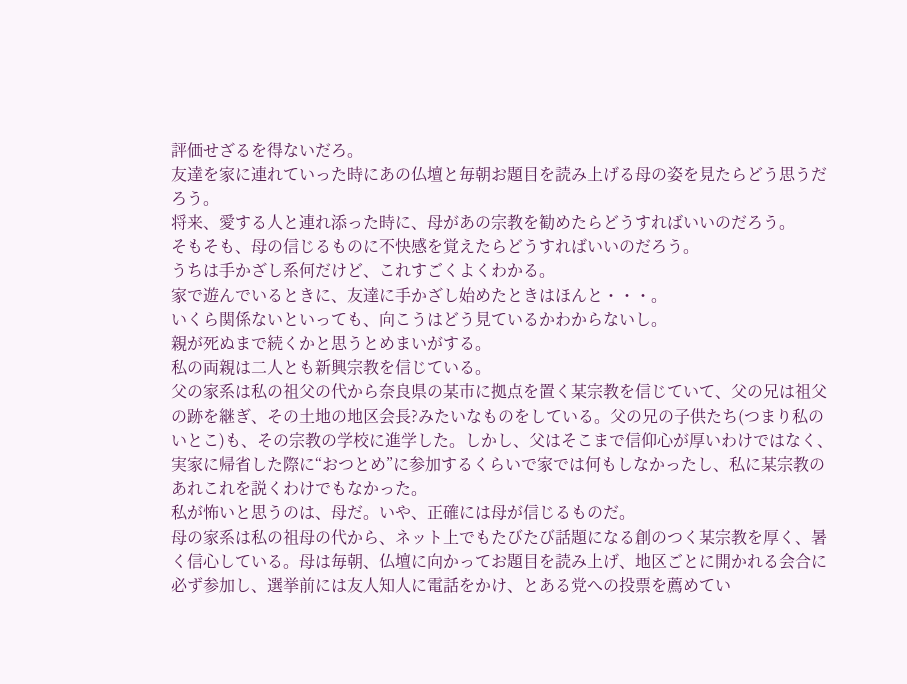評価せざるを得ないだろ。
友達を家に連れていった時にあの仏壇と毎朝お題目を読み上げる母の姿を見たらどう思うだろう。
将来、愛する人と連れ添った時に、母があの宗教を勧めたらどうすればいいのだろう。
そもそも、母の信じるものに不快感を覚えたらどうすればいいのだろう。
うちは手かざし系何だけど、これすごくよくわかる。
家で遊んでいるときに、友達に手かざし始めたときはほんと・・・。
いくら関係ないといっても、向こうはどう見ているかわからないし。
親が死ぬまで続くかと思うとめまいがする。
私の両親は二人とも新興宗教を信じている。
父の家系は私の祖父の代から奈良県の某市に拠点を置く某宗教を信じていて、父の兄は祖父の跡を継ぎ、その土地の地区会長?みたいなものをしている。父の兄の子供たち(つまり私のいとこ)も、その宗教の学校に進学した。しかし、父はそこまで信仰心が厚いわけではなく、実家に帰省した際に“おつとめ”に参加するくらいで家では何もしなかったし、私に某宗教のあれこれを説くわけでもなかった。
私が怖いと思うのは、母だ。いや、正確には母が信じるものだ。
母の家系は私の祖母の代から、ネット上でもたびたび話題になる創のつく某宗教を厚く、暑く信心している。母は毎朝、仏壇に向かってお題目を読み上げ、地区ごとに開かれる会合に必ず参加し、選挙前には友人知人に電話をかけ、とある党への投票を薦めてい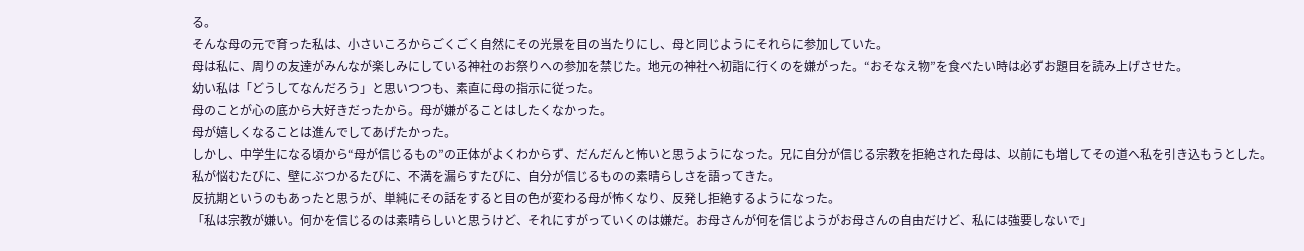る。
そんな母の元で育った私は、小さいころからごくごく自然にその光景を目の当たりにし、母と同じようにそれらに参加していた。
母は私に、周りの友達がみんなが楽しみにしている神社のお祭りへの参加を禁じた。地元の神社へ初詣に行くのを嫌がった。“おそなえ物”を食べたい時は必ずお題目を読み上げさせた。
幼い私は「どうしてなんだろう」と思いつつも、素直に母の指示に従った。
母のことが心の底から大好きだったから。母が嫌がることはしたくなかった。
母が嬉しくなることは進んでしてあげたかった。
しかし、中学生になる頃から“母が信じるもの”の正体がよくわからず、だんだんと怖いと思うようになった。兄に自分が信じる宗教を拒絶された母は、以前にも増してその道へ私を引き込もうとした。
私が悩むたびに、壁にぶつかるたびに、不満を漏らすたびに、自分が信じるものの素晴らしさを語ってきた。
反抗期というのもあったと思うが、単純にその話をすると目の色が変わる母が怖くなり、反発し拒絶するようになった。
「私は宗教が嫌い。何かを信じるのは素晴らしいと思うけど、それにすがっていくのは嫌だ。お母さんが何を信じようがお母さんの自由だけど、私には強要しないで」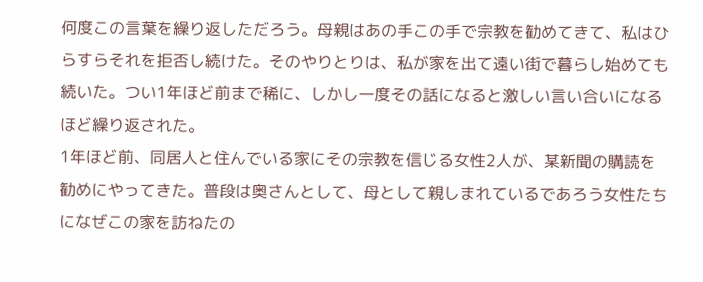何度この言葉を繰り返しただろう。母親はあの手この手で宗教を勧めてきて、私はひらすらそれを拒否し続けた。そのやりとりは、私が家を出て遠い街で暮らし始めても続いた。つい1年ほど前まで稀に、しかし一度その話になると激しい言い合いになるほど繰り返された。
1年ほど前、同居人と住んでいる家にその宗教を信じる女性2人が、某新聞の購読を勧めにやってきた。普段は奥さんとして、母として親しまれているであろう女性たちになぜこの家を訪ねたの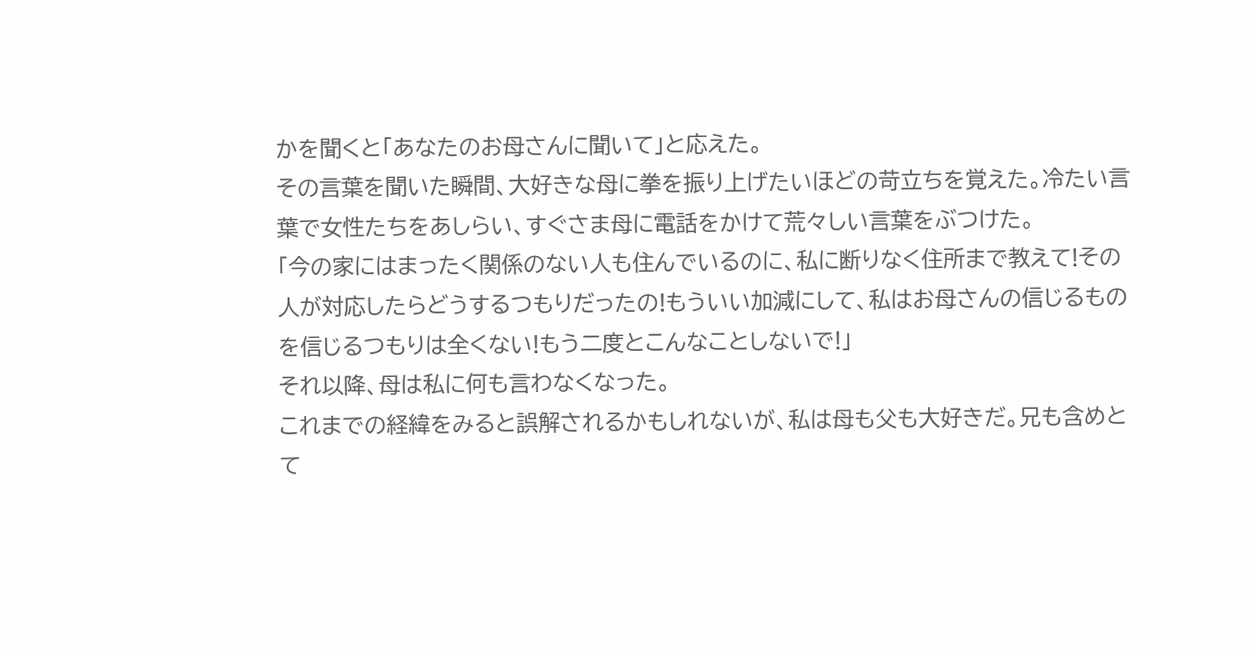かを聞くと「あなたのお母さんに聞いて」と応えた。
その言葉を聞いた瞬間、大好きな母に拳を振り上げたいほどの苛立ちを覚えた。冷たい言葉で女性たちをあしらい、すぐさま母に電話をかけて荒々しい言葉をぶつけた。
「今の家にはまったく関係のない人も住んでいるのに、私に断りなく住所まで教えて!その人が対応したらどうするつもりだったの!もういい加減にして、私はお母さんの信じるものを信じるつもりは全くない!もう二度とこんなことしないで!」
それ以降、母は私に何も言わなくなった。
これまでの経緯をみると誤解されるかもしれないが、私は母も父も大好きだ。兄も含めとて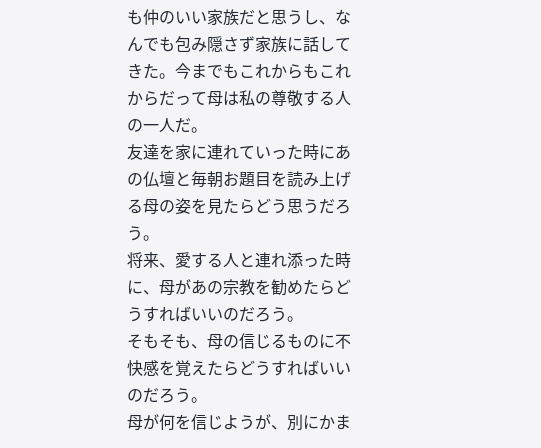も仲のいい家族だと思うし、なんでも包み隠さず家族に話してきた。今までもこれからもこれからだって母は私の尊敬する人の一人だ。
友達を家に連れていった時にあの仏壇と毎朝お題目を読み上げる母の姿を見たらどう思うだろう。
将来、愛する人と連れ添った時に、母があの宗教を勧めたらどうすればいいのだろう。
そもそも、母の信じるものに不快感を覚えたらどうすればいいのだろう。
母が何を信じようが、別にかま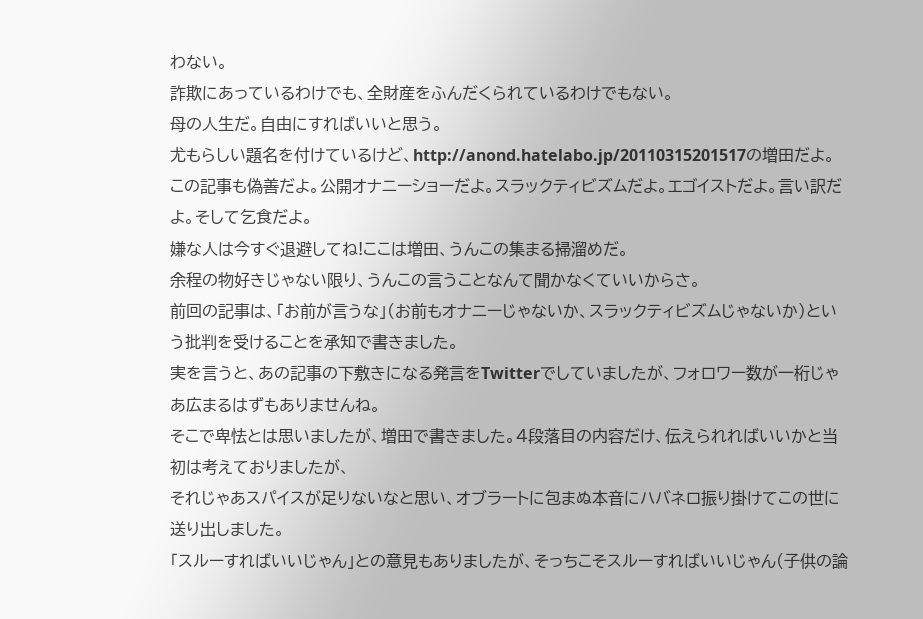わない。
詐欺にあっているわけでも、全財産をふんだくられているわけでもない。
母の人生だ。自由にすればいいと思う。
尤もらしい題名を付けているけど、http://anond.hatelabo.jp/20110315201517の増田だよ。
この記事も偽善だよ。公開オナニーショーだよ。スラックティビズムだよ。エゴイストだよ。言い訳だよ。そして乞食だよ。
嫌な人は今すぐ退避してね!ここは増田、うんこの集まる掃溜めだ。
余程の物好きじゃない限り、うんこの言うことなんて聞かなくていいからさ。
前回の記事は、「お前が言うな」(お前もオナニーじゃないか、スラックティビズムじゃないか)という批判を受けることを承知で書きました。
実を言うと、あの記事の下敷きになる発言をTwitterでしていましたが、フォロワー数が一桁じゃあ広まるはずもありませんね。
そこで卑怯とは思いましたが、増田で書きました。4段落目の内容だけ、伝えられればいいかと当初は考えておりましたが、
それじゃあスパイスが足りないなと思い、オブラートに包まぬ本音にハバネロ振り掛けてこの世に送り出しました。
「スルーすればいいじゃん」との意見もありましたが、そっちこそスルーすればいいじゃん(子供の論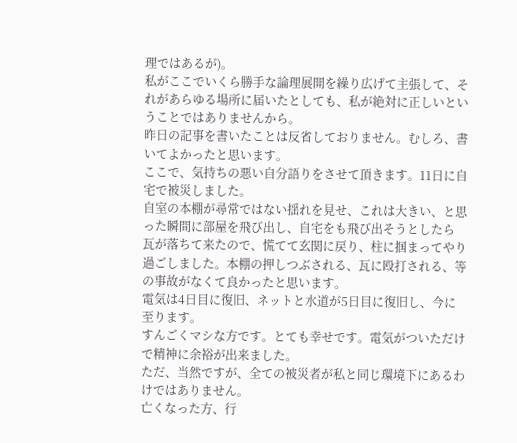理ではあるが)。
私がここでいくら勝手な論理展開を繰り広げて主張して、それがあらゆる場所に届いたとしても、私が絶対に正しいということではありませんから。
昨日の記事を書いたことは反省しておりません。むしろ、書いてよかったと思います。
ここで、気持ちの悪い自分語りをさせて頂きます。11日に自宅で被災しました。
自室の本棚が尋常ではない揺れを見せ、これは大きい、と思った瞬間に部屋を飛び出し、自宅をも飛び出そうとしたら
瓦が落ちて来たので、慌てて玄関に戻り、柱に掴まってやり過ごしました。本棚の押しつぶされる、瓦に殴打される、等の事故がなくて良かったと思います。
電気は4日目に復旧、ネットと水道が5日目に復旧し、今に至ります。
すんごくマシな方です。とても幸せです。電気がついただけで精神に余裕が出来ました。
ただ、当然ですが、全ての被災者が私と同じ環境下にあるわけではありません。
亡くなった方、行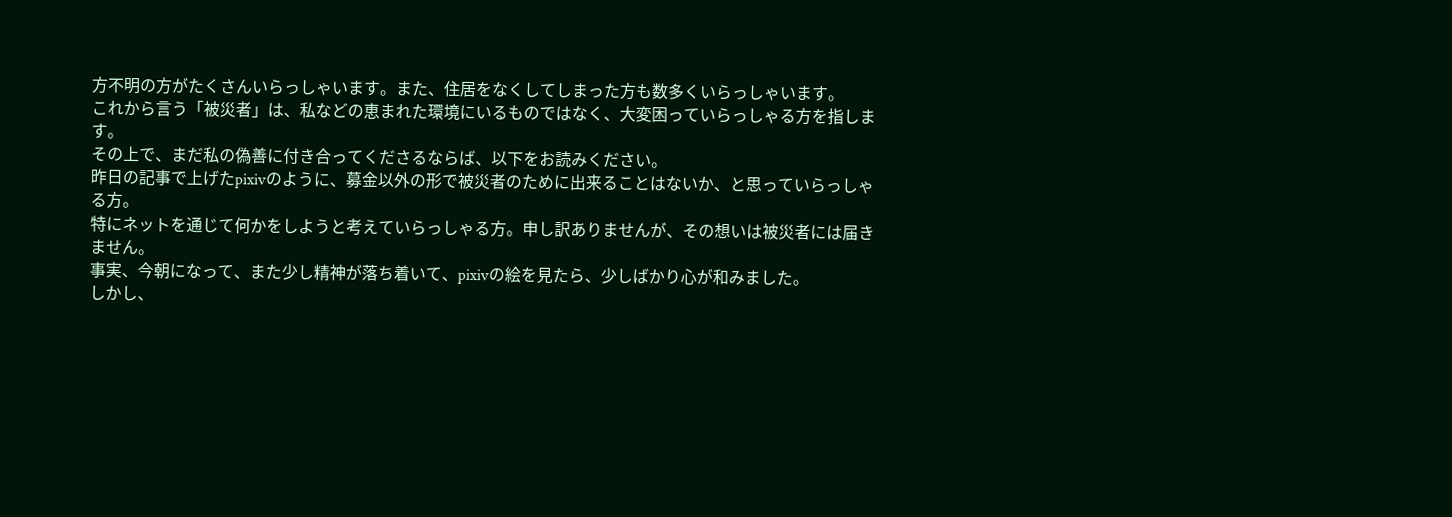方不明の方がたくさんいらっしゃいます。また、住居をなくしてしまった方も数多くいらっしゃいます。
これから言う「被災者」は、私などの恵まれた環境にいるものではなく、大変困っていらっしゃる方を指します。
その上で、まだ私の偽善に付き合ってくださるならば、以下をお読みください。
昨日の記事で上げたpixivのように、募金以外の形で被災者のために出来ることはないか、と思っていらっしゃる方。
特にネットを通じて何かをしようと考えていらっしゃる方。申し訳ありませんが、その想いは被災者には届きません。
事実、今朝になって、また少し精神が落ち着いて、pixivの絵を見たら、少しばかり心が和みました。
しかし、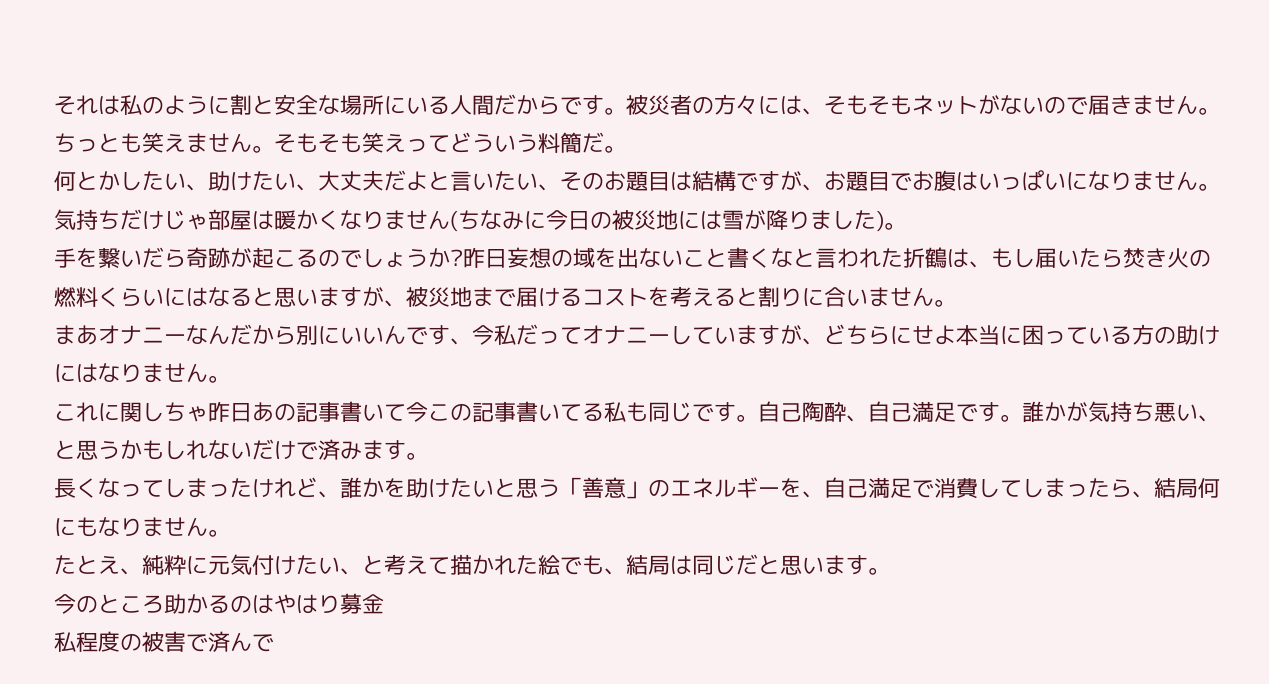それは私のように割と安全な場所にいる人間だからです。被災者の方々には、そもそもネットがないので届きません。ちっとも笑えません。そもそも笑えってどういう料簡だ。
何とかしたい、助けたい、大丈夫だよと言いたい、そのお題目は結構ですが、お題目でお腹はいっぱいになりません。
気持ちだけじゃ部屋は暖かくなりません(ちなみに今日の被災地には雪が降りました)。
手を繋いだら奇跡が起こるのでしょうか?昨日妄想の域を出ないこと書くなと言われた折鶴は、もし届いたら焚き火の燃料くらいにはなると思いますが、被災地まで届けるコストを考えると割りに合いません。
まあオナニーなんだから別にいいんです、今私だってオナニーしていますが、どちらにせよ本当に困っている方の助けにはなりません。
これに関しちゃ昨日あの記事書いて今この記事書いてる私も同じです。自己陶酔、自己満足です。誰かが気持ち悪い、と思うかもしれないだけで済みます。
長くなってしまったけれど、誰かを助けたいと思う「善意」のエネルギーを、自己満足で消費してしまったら、結局何にもなりません。
たとえ、純粋に元気付けたい、と考えて描かれた絵でも、結局は同じだと思います。
今のところ助かるのはやはり募金
私程度の被害で済んで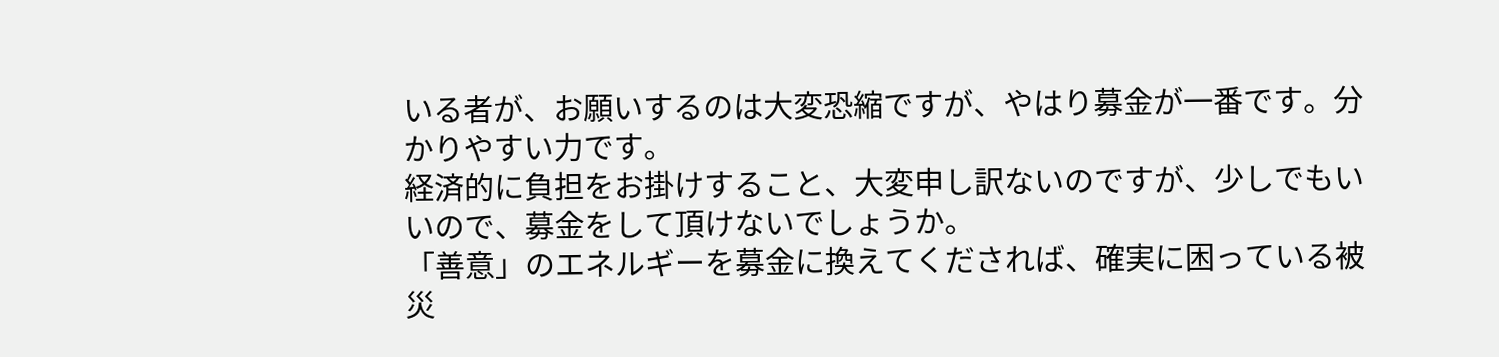いる者が、お願いするのは大変恐縮ですが、やはり募金が一番です。分かりやすい力です。
経済的に負担をお掛けすること、大変申し訳ないのですが、少しでもいいので、募金をして頂けないでしょうか。
「善意」のエネルギーを募金に換えてくだされば、確実に困っている被災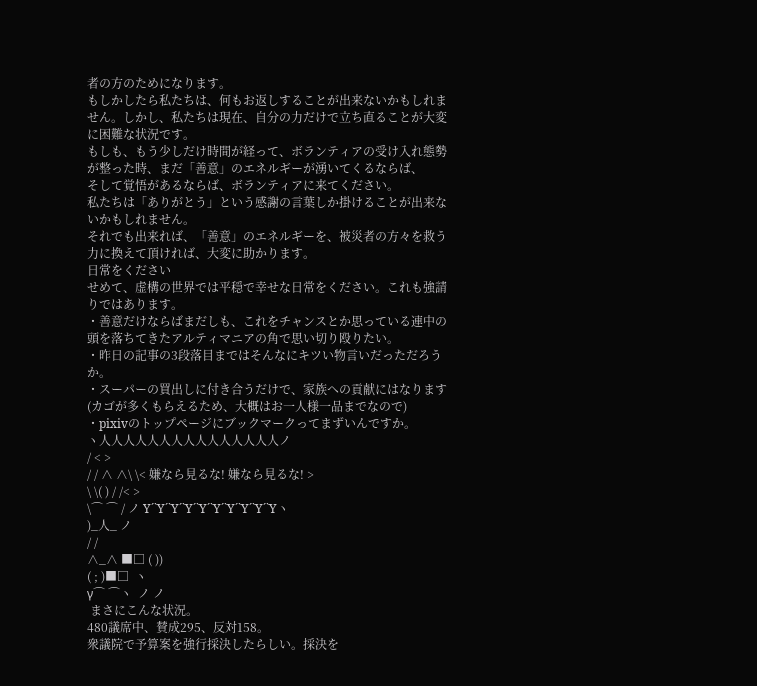者の方のためになります。
もしかしたら私たちは、何もお返しすることが出来ないかもしれません。しかし、私たちは現在、自分の力だけで立ち直ることが大変に困難な状況です。
もしも、もう少しだけ時間が経って、ボランティアの受け入れ態勢が整った時、まだ「善意」のエネルギーが湧いてくるならば、
そして覚悟があるならば、ボランティアに来てください。
私たちは「ありがとう」という感謝の言葉しか掛けることが出来ないかもしれません。
それでも出来れば、「善意」のエネルギーを、被災者の方々を救う力に換えて頂ければ、大変に助かります。
日常をください
せめて、虚構の世界では平穏で幸せな日常をください。これも強請りではあります。
・善意だけならばまだしも、これをチャンスとか思っている連中の頭を落ちてきたアルティマニアの角で思い切り殴りたい。
・昨日の記事の3段落目まではそんなにキツい物言いだっただろうか。
・スーパーの買出しに付き合うだけで、家族への貢献にはなります(カゴが多くもらえるため、大概はお一人様一品までなので)
・pixivのトップページにブックマークってまずいんですか。
ヽ人人人人人人人人人人人人人人人ノ
/ < >
/ / ∧ ∧\ \< 嫌なら見るな! 嫌なら見るな! >
\ \( ) / /< >
\⌒ ⌒ / ノ Y´`Y´`Y´`Y´`Y´`Y´`Y´`Y´`Y´`Yヽ
)_人_ ノ
/ /
∧_∧ ■□ ( ))
( ; )■□  ヽ
γ⌒ ⌒ヽ  ノ ノ
 まさにこんな状況。
480議席中、賛成295、反対158。
衆議院で予算案を強行採決したらしい。採決を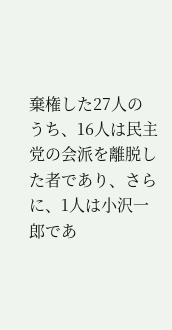棄権した27人のうち、16人は民主党の会派を離脱した者であり、さらに、1人は小沢一郎であ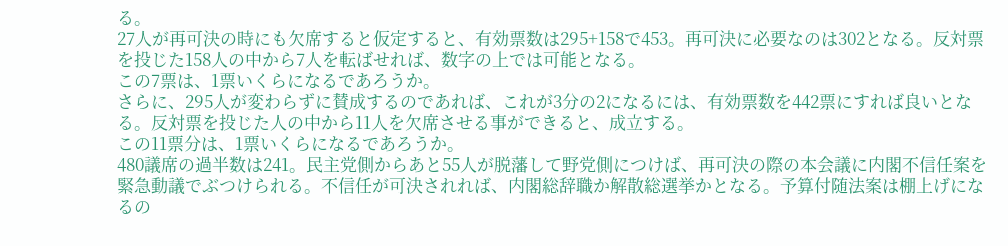る。
27人が再可決の時にも欠席すると仮定すると、有効票数は295+158で453。再可決に必要なのは302となる。反対票を投じた158人の中から7人を転ばせれば、数字の上では可能となる。
この7票は、1票いくらになるであろうか。
さらに、295人が変わらずに賛成するのであれば、これが3分の2になるには、有効票数を442票にすれば良いとなる。反対票を投じた人の中から11人を欠席させる事ができると、成立する。
この11票分は、1票いくらになるであろうか。
480議席の過半数は241。民主党側からあと55人が脱藩して野党側につけば、再可決の際の本会議に内閣不信任案を緊急動議でぶつけられる。不信任が可決されれば、内閣総辞職か解散総選挙かとなる。予算付随法案は棚上げになるの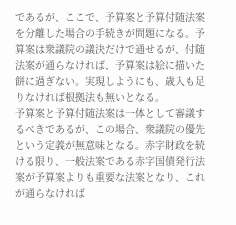であるが、ここで、予算案と予算付随法案を分離した場合の手続きが問題になる。予算案は衆議院の議決だけで通せるが、付随法案が通らなければ、予算案は絵に描いた餅に過ぎない。実現しようにも、歳入も足りなければ根拠法も無いとなる。
予算案と予算付随法案は一体として審議するべきであるが、この場合、衆議院の優先という定義が無意味となる。赤字財政を続ける限り、一般法案である赤字国債発行法案が予算案よりも重要な法案となり、これが通らなければ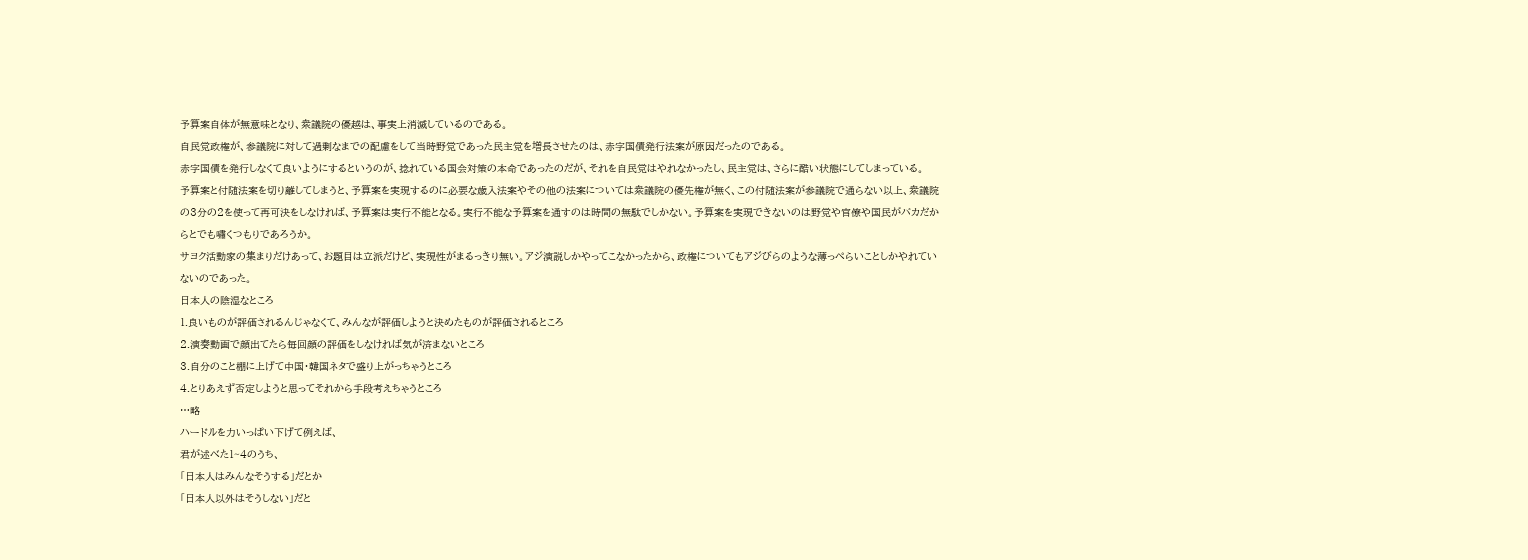予算案自体が無意味となり、衆議院の優越は、事実上消滅しているのである。
自民党政権が、参議院に対して過剰なまでの配慮をして当時野党であった民主党を増長させたのは、赤字国債発行法案が原因だったのである。
赤字国債を発行しなくて良いようにするというのが、捻れている国会対策の本命であったのだが、それを自民党はやれなかったし、民主党は、さらに酷い状態にしてしまっている。
予算案と付随法案を切り離してしまうと、予算案を実現するのに必要な歳入法案やその他の法案については衆議院の優先権が無く、この付随法案が参議院で通らない以上、衆議院の3分の2を使って再可決をしなければ、予算案は実行不能となる。実行不能な予算案を通すのは時間の無駄でしかない。予算案を実現できないのは野党や官僚や国民がバカだからとでも嘯くつもりであろうか。
サヨク活動家の集まりだけあって、お題目は立派だけど、実現性がまるっきり無い。アジ演説しかやってこなかったから、政権についてもアジびらのような薄っぺらいことしかやれていないのであった。
日本人の陰湿なところ
1.良いものが評価されるんじゃなくて、みんなが評価しようと決めたものが評価されるところ
2.演奏動画で顔出てたら毎回顔の評価をしなければ気が済まないところ
3.自分のこと棚に上げて中国・韓国ネタで盛り上がっちゃうところ
4.とりあえず否定しようと思ってそれから手段考えちゃうところ
…略
ハードルを力いっぱい下げて例えば、
君が述べた1~4のうち、
「日本人はみんなそうする」だとか
「日本人以外はそうしない」だと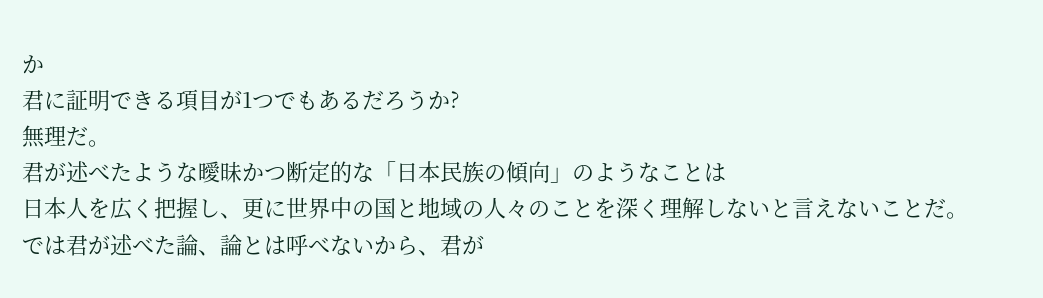か
君に証明できる項目が1つでもあるだろうか?
無理だ。
君が述べたような曖昧かつ断定的な「日本民族の傾向」のようなことは
日本人を広く把握し、更に世界中の国と地域の人々のことを深く理解しないと言えないことだ。
では君が述べた論、論とは呼べないから、君が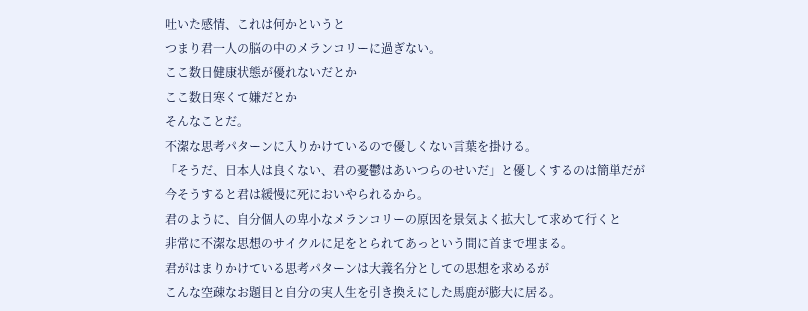吐いた感情、これは何かというと
つまり君一人の脳の中のメランコリーに過ぎない。
ここ数日健康状態が優れないだとか
ここ数日寒くて嫌だとか
そんなことだ。
不潔な思考パターンに入りかけているので優しくない言葉を掛ける。
「そうだ、日本人は良くない、君の憂鬱はあいつらのせいだ」と優しくするのは簡単だが
今そうすると君は緩慢に死においやられるから。
君のように、自分個人の卑小なメランコリーの原因を景気よく拡大して求めて行くと
非常に不潔な思想のサイクルに足をとられてあっという間に首まで埋まる。
君がはまりかけている思考パターンは大義名分としての思想を求めるが
こんな空疎なお題目と自分の実人生を引き換えにした馬鹿が膨大に居る。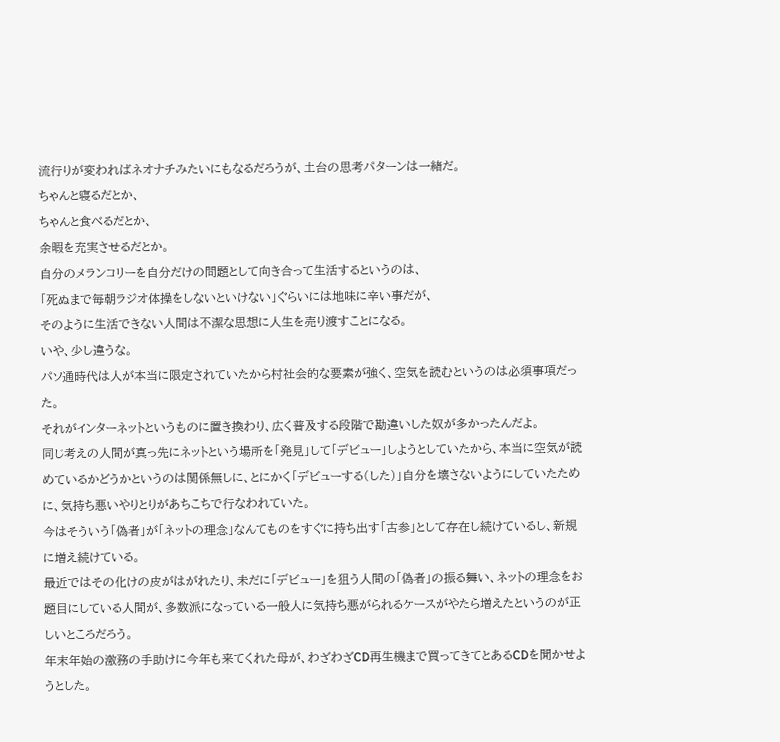流行りが変わればネオナチみたいにもなるだろうが、土台の思考パターンは一緒だ。
ちゃんと寝るだとか、
ちゃんと食べるだとか、
余暇を充実させるだとか。
自分のメランコリーを自分だけの問題として向き合って生活するというのは、
「死ぬまで毎朝ラジオ体操をしないといけない」ぐらいには地味に辛い事だが、
そのように生活できない人間は不潔な思想に人生を売り渡すことになる。
いや、少し違うな。
パソ通時代は人が本当に限定されていたから村社会的な要素が強く、空気を読むというのは必須事項だった。
それがインターネットというものに置き換わり、広く普及する段階で勘違いした奴が多かったんだよ。
同じ考えの人間が真っ先にネットという場所を「発見」して「デビュー」しようとしていたから、本当に空気が読めているかどうかというのは関係無しに、とにかく「デビューする(した)」自分を壊さないようにしていたために、気持ち悪いやりとりがあちこちで行なわれていた。
今はそういう「偽者」が「ネットの理念」なんてものをすぐに持ち出す「古参」として存在し続けているし、新規に増え続けている。
最近ではその化けの皮がはがれたり、未だに「デビュー」を狙う人間の「偽者」の振る舞い、ネットの理念をお題目にしている人間が、多数派になっている一般人に気持ち悪がられるケースがやたら増えたというのが正しいところだろう。
年末年始の激務の手助けに今年も来てくれた母が、わざわざCD再生機まで買ってきてとあるCDを聞かせようとした。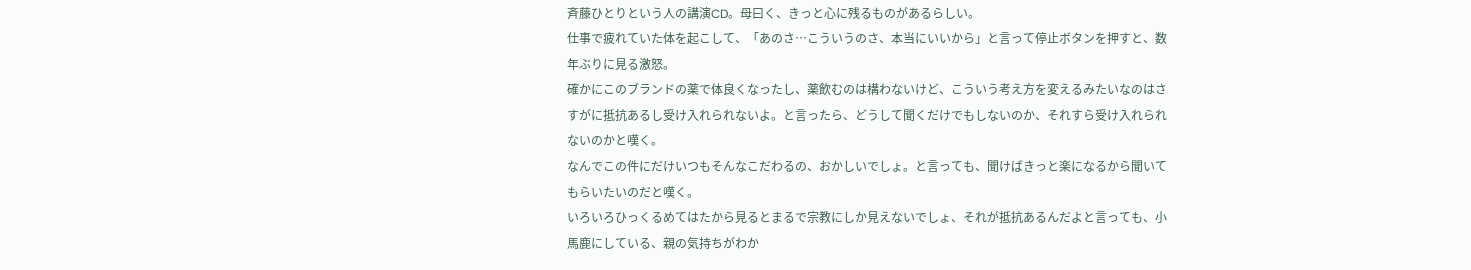斉藤ひとりという人の講演CD。母曰く、きっと心に残るものがあるらしい。
仕事で疲れていた体を起こして、「あのさ…こういうのさ、本当にいいから」と言って停止ボタンを押すと、数年ぶりに見る激怒。
確かにこのブランドの薬で体良くなったし、薬飲むのは構わないけど、こういう考え方を変えるみたいなのはさすがに抵抗あるし受け入れられないよ。と言ったら、どうして聞くだけでもしないのか、それすら受け入れられないのかと嘆く。
なんでこの件にだけいつもそんなこだわるの、おかしいでしょ。と言っても、聞けばきっと楽になるから聞いてもらいたいのだと嘆く。
いろいろひっくるめてはたから見るとまるで宗教にしか見えないでしょ、それが抵抗あるんだよと言っても、小馬鹿にしている、親の気持ちがわか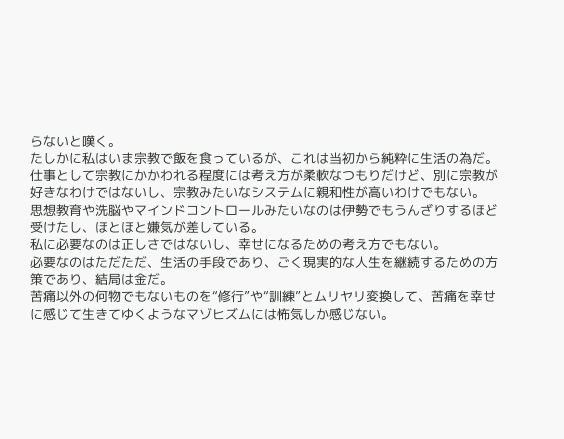らないと嘆く。
たしかに私はいま宗教で飯を食っているが、これは当初から純粋に生活の為だ。
仕事として宗教にかかわれる程度には考え方が柔軟なつもりだけど、別に宗教が好きなわけではないし、宗教みたいなシステムに親和性が高いわけでもない。
思想教育や洗脳やマインドコントロールみたいなのは伊勢でもうんざりするほど受けたし、ほとほと嫌気が差している。
私に必要なのは正しさではないし、幸せになるための考え方でもない。
必要なのはただただ、生活の手段であり、ごく現実的な人生を継続するための方策であり、結局は金だ。
苦痛以外の何物でもないものを“修行”や“訓練”とムリヤリ変換して、苦痛を幸せに感じて生きてゆくようなマゾヒズムには怖気しか感じない。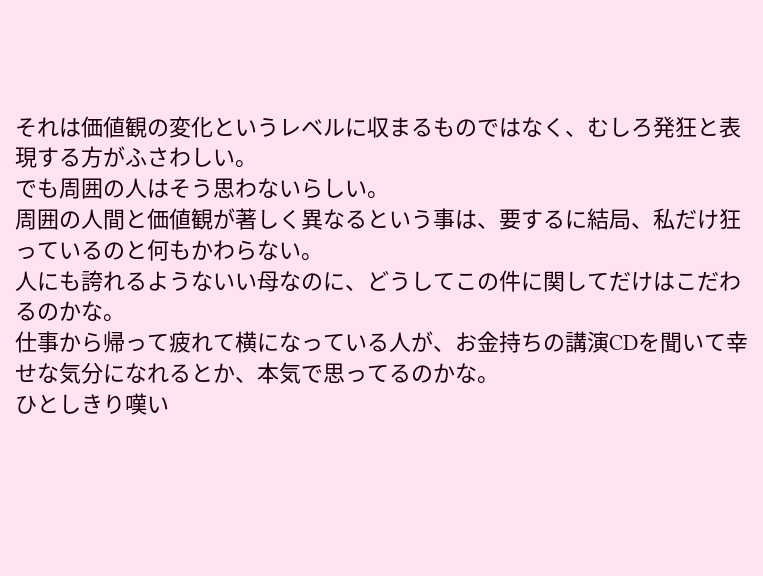それは価値観の変化というレベルに収まるものではなく、むしろ発狂と表現する方がふさわしい。
でも周囲の人はそう思わないらしい。
周囲の人間と価値観が著しく異なるという事は、要するに結局、私だけ狂っているのと何もかわらない。
人にも誇れるようないい母なのに、どうしてこの件に関してだけはこだわるのかな。
仕事から帰って疲れて横になっている人が、お金持ちの講演CDを聞いて幸せな気分になれるとか、本気で思ってるのかな。
ひとしきり嘆い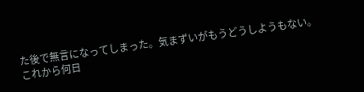た後で無言になってしまった。気まずいがもうどうしようもない。
これから何日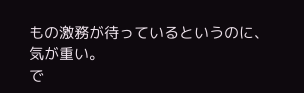もの激務が待っているというのに、気が重い。
で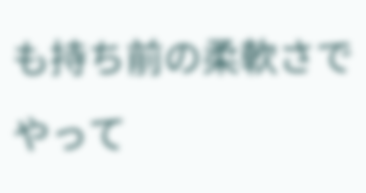も持ち前の柔軟さでやって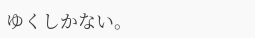ゆくしかない。